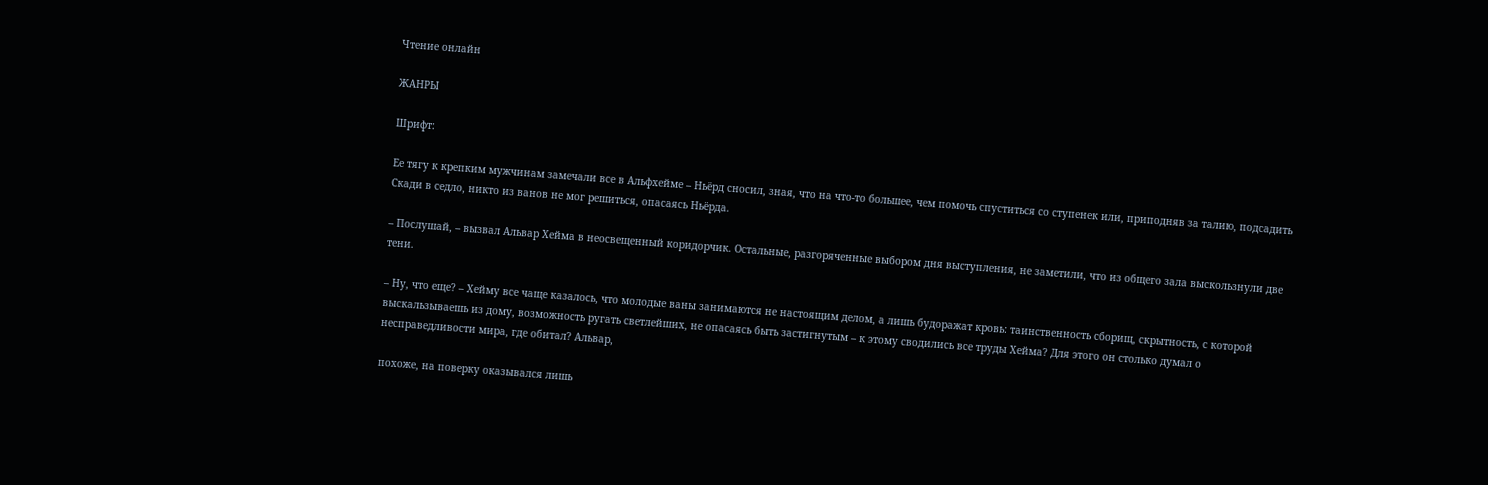Чтение онлайн

ЖАНРЫ

Шрифт:

Ее тягу к крепким мужчинам замечали все в Альфхейме – Ньёрд сносил, зная, что на что-то большее, чем помочь спуститься со ступенек или, приподняв за талию, подсадить Скади в седло, никто из ванов не мог решиться, опасаясь Ньёрда.

– Послушай, – вызвал Альвар Хейма в неосвещенный коридорчик. Остальные, разгоряченные выбором дня выступления, не заметили, что из общего зала выскользнули две тени.

– Ну, что еще? – Хейму все чаще казалось, что молодые ваны занимаются не настоящим делом, а лишь будоражат кровь: таинственность сборищ, скрытность, с которой выскальзываешь из дому, возможность ругать светлейших, не опасаясь быть застигнутым – к этому сводились все труды Хейма? Для этого он столько думал о несправедливости мира, где обитал? Альвар,

похоже, на поверку оказывался лишь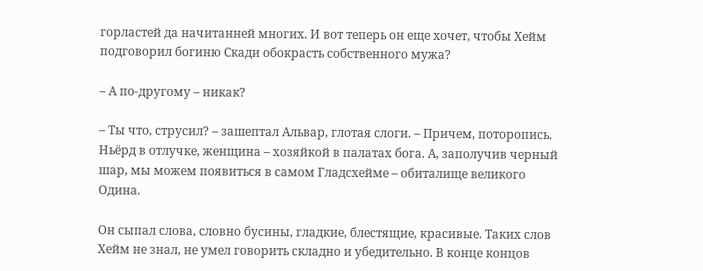горластей да начитанней многих. И вот теперь он еще хочет, чтобы Хейм подговорил богиню Скади обокрасть собственного мужа?

– А по-другому – никак?

– Ты что, струсил? – зашептал Альвар, глотая слоги. – Причем, поторопись. Ньёрд в отлучке, женщина – хозяйкой в палатах бога. А, заполучив черный шар, мы можем появиться в самом Гладсхейме – обиталище великого Одина.

Он сыпал слова, словно бусины, гладкие, блестящие, красивые. Таких слов Хейм не знал, не умел говорить складно и убедительно. В конце концов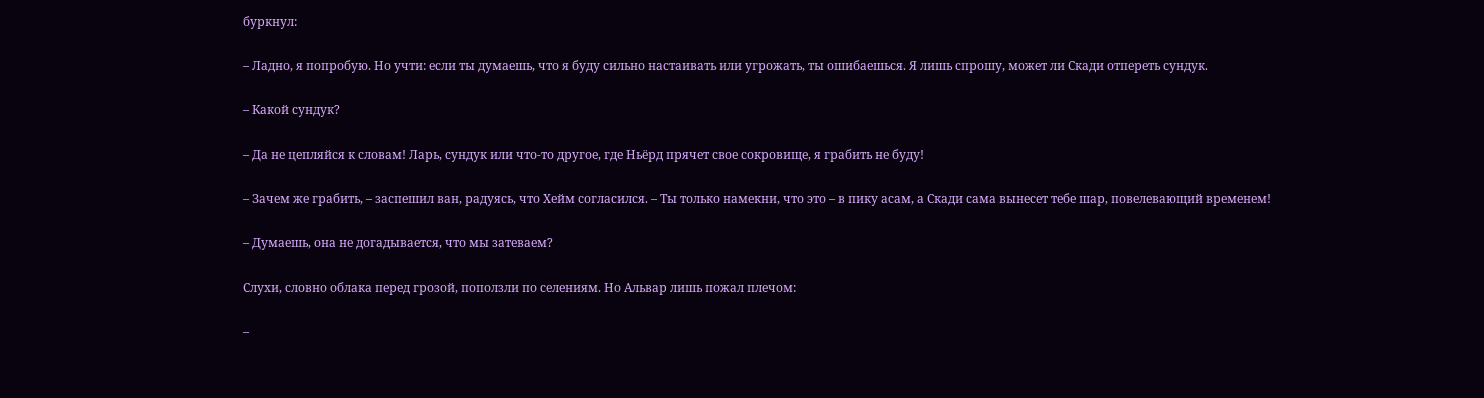буркнул:

– Ладно, я попробую. Но учти: если ты думаешь, что я буду сильно настаивать или угрожать, ты ошибаешься. Я лишь спрошу, может ли Скади отпереть сундук.

– Какой сундук?

– Да не цепляйся к словам! Ларь, сундук или что-то другое, где Ньёрд прячет свое сокровище, я грабить не буду!

– Зачем же грабить, – заспешил ван, радуясь, что Хейм согласился. – Ты только намекни, что это – в пику асам, а Скади сама вынесет тебе шар, повелевающий временем!

– Думаешь, она не догадывается, что мы затеваем?

Слухи, словно облака перед грозой, поползли по селениям. Но Альвар лишь пожал плечом:

–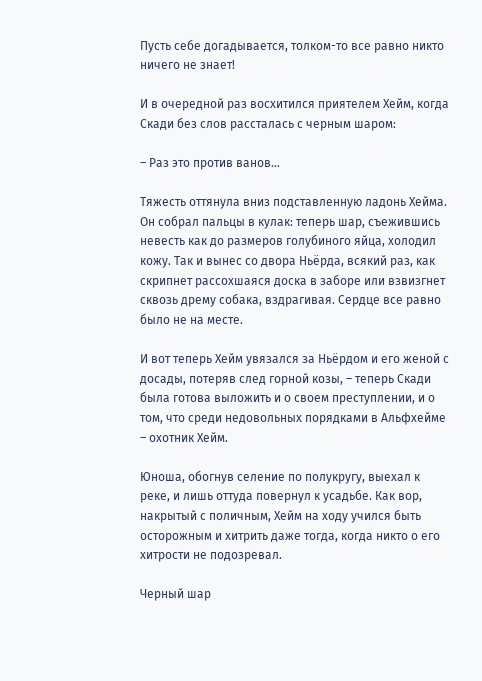Пусть себе догадывается, толком-то все равно никто ничего не знает!

И в очередной раз восхитился приятелем Хейм, когда Скади без слов рассталась с черным шаром:

– Раз это против ванов…

Тяжесть оттянула вниз подставленную ладонь Хейма. Он собрал пальцы в кулак: теперь шар, съежившись невесть как до размеров голубиного яйца, холодил кожу. Так и вынес со двора Ньёрда, всякий раз, как скрипнет рассохшаяся доска в заборе или взвизгнет сквозь дрему собака, вздрагивая. Сердце все равно было не на месте.

И вот теперь Хейм увязался за Ньёрдом и его женой с досады, потеряв след горной козы, – теперь Скади была готова выложить и о своем преступлении, и о том, что среди недовольных порядками в Альфхейме – охотник Хейм.

Юноша, обогнув селение по полукругу, выехал к реке, и лишь оттуда повернул к усадьбе. Как вор, накрытый с поличным, Хейм на ходу учился быть осторожным и хитрить даже тогда, когда никто о его хитрости не подозревал.

Черный шар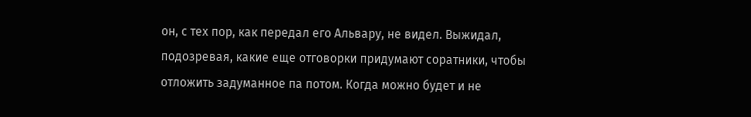он, с тех пор, как передал его Альвару, не видел. Выжидал, подозревая, какие еще отговорки придумают соратники, чтобы отложить задуманное па потом. Когда можно будет и не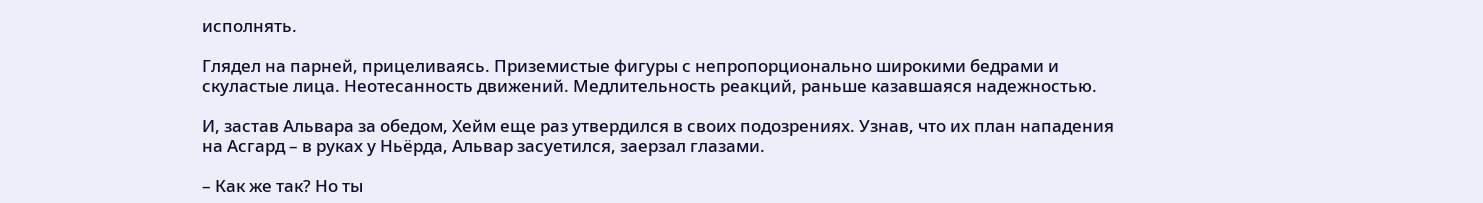исполнять.

Глядел на парней, прицеливаясь. Приземистые фигуры с непропорционально широкими бедрами и скуластые лица. Неотесанность движений. Медлительность реакций, раньше казавшаяся надежностью.

И, застав Альвара за обедом, Хейм еще раз утвердился в своих подозрениях. Узнав, что их план нападения на Асгард – в руках у Ньёрда, Альвар засуетился, заерзал глазами.

– Как же так? Но ты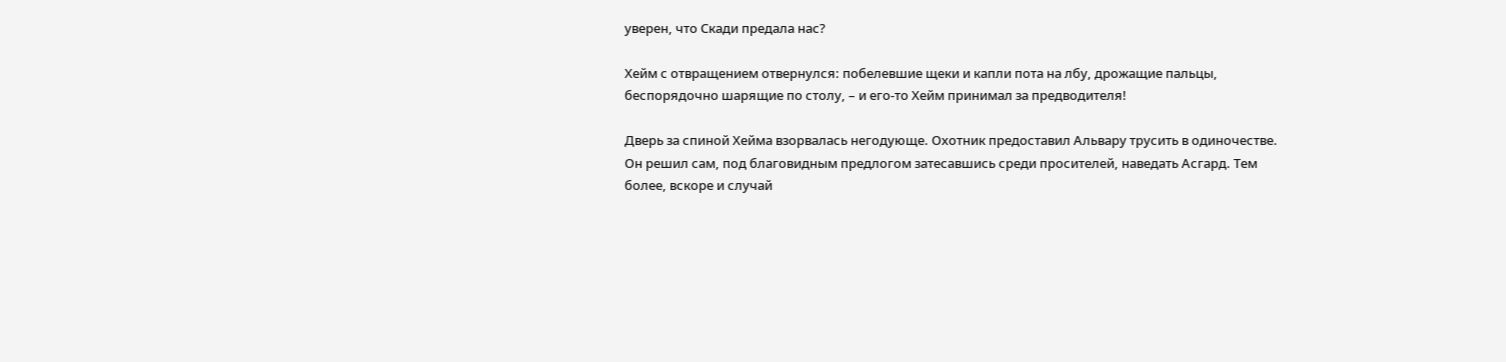уверен, что Скади предала нас?

Хейм с отвращением отвернулся: побелевшие щеки и капли пота на лбу, дрожащие пальцы, беспорядочно шарящие по столу, – и его-то Хейм принимал за предводителя!

Дверь за спиной Хейма взорвалась негодующе. Охотник предоставил Альвару трусить в одиночестве. Он решил сам, под благовидным предлогом затесавшись среди просителей, наведать Асгард. Тем более, вскоре и случай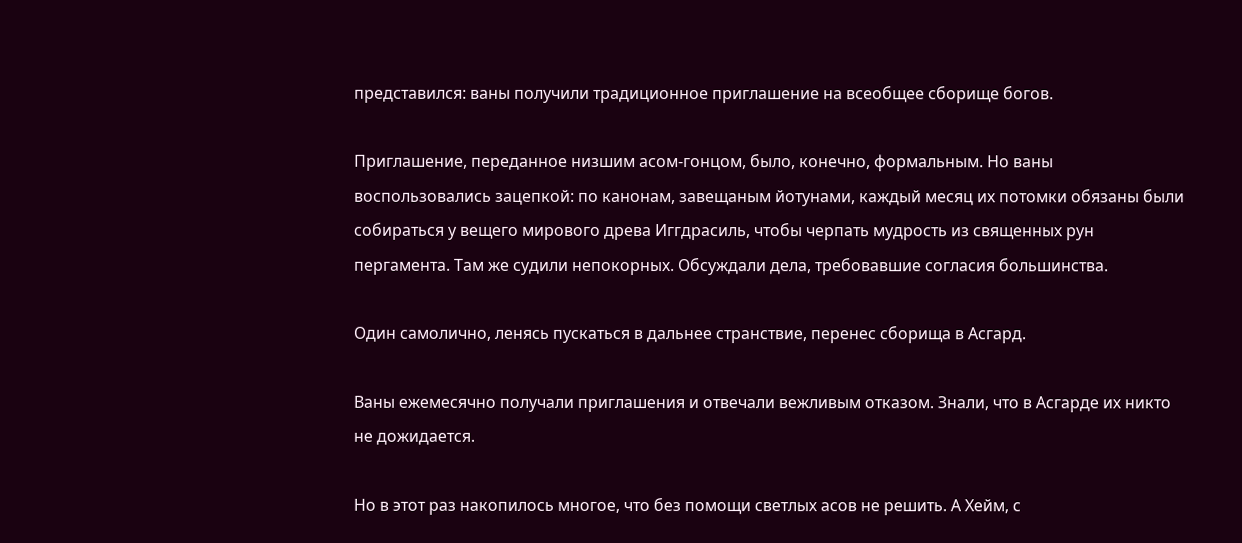представился: ваны получили традиционное приглашение на всеобщее сборище богов.

Приглашение, переданное низшим асом-гонцом, было, конечно, формальным. Но ваны воспользовались зацепкой: по канонам, завещаным йотунами, каждый месяц их потомки обязаны были собираться у вещего мирового древа Иггдрасиль, чтобы черпать мудрость из священных рун пергамента. Там же судили непокорных. Обсуждали дела, требовавшие согласия большинства.

Один самолично, ленясь пускаться в дальнее странствие, перенес сборища в Асгард.

Ваны ежемесячно получали приглашения и отвечали вежливым отказом. Знали, что в Асгарде их никто не дожидается.

Но в этот раз накопилось многое, что без помощи светлых асов не решить. А Хейм, с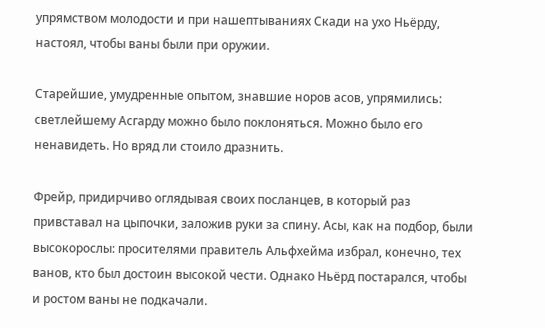упрямством молодости и при нашептываниях Скади на ухо Ньёрду, настоял, чтобы ваны были при оружии.

Старейшие, умудренные опытом, знавшие норов асов, упрямились: светлейшему Асгарду можно было поклоняться. Можно было его ненавидеть. Но вряд ли стоило дразнить.

Фрейр, придирчиво оглядывая своих посланцев, в который раз привставал на цыпочки, заложив руки за спину. Асы, как на подбор, были высокорослы: просителями правитель Альфхейма избрал, конечно, тех ванов, кто был достоин высокой чести. Однако Ньёрд постарался, чтобы и ростом ваны не подкачали.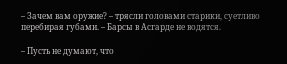– Зачем вам оружие? – трясли головами старики, суетливо перебирая губами. – Барсы в Асгарде не водятся.

– Пусть не думают, что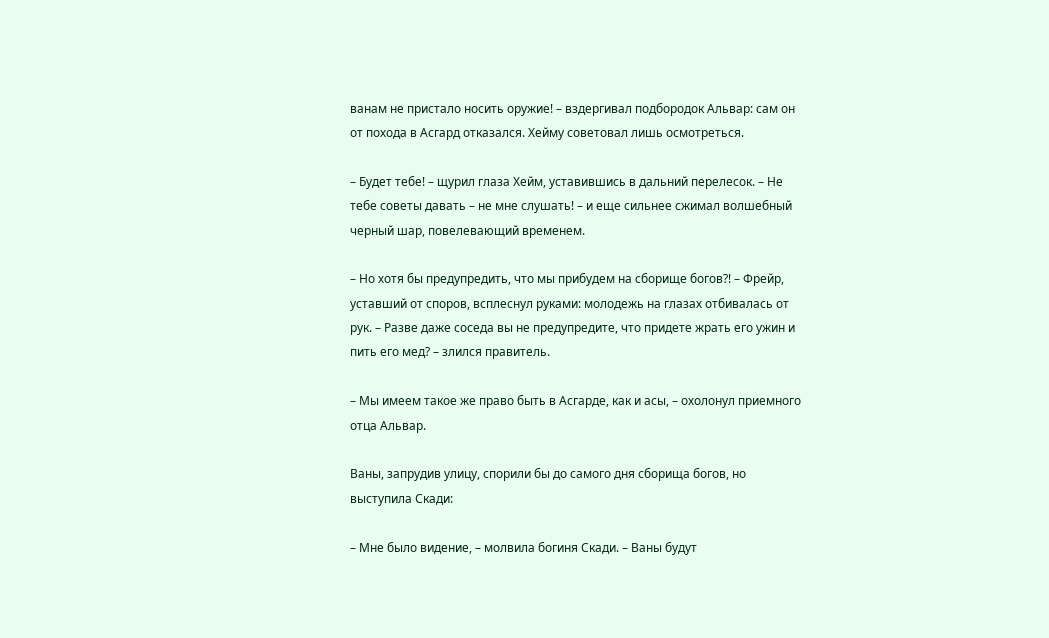ванам не пристало носить оружие! – вздергивал подбородок Альвар: сам он от похода в Асгард отказался. Хейму советовал лишь осмотреться.

– Будет тебе! – щурил глаза Хейм, уставившись в дальний перелесок. – Не тебе советы давать – не мне слушать! – и еще сильнее сжимал волшебный черный шар, повелевающий временем.

– Но хотя бы предупредить, что мы прибудем на сборище богов?! – Фрейр, уставший от споров, всплеснул руками: молодежь на глазах отбивалась от рук. – Разве даже соседа вы не предупредите, что придете жрать его ужин и пить его мед? – злился правитель.

– Мы имеем такое же право быть в Асгарде, как и асы, – охолонул приемного отца Альвар.

Ваны, запрудив улицу, спорили бы до самого дня сборища богов, но выступила Скади:

– Мне было видение, – молвила богиня Скади. – Ваны будут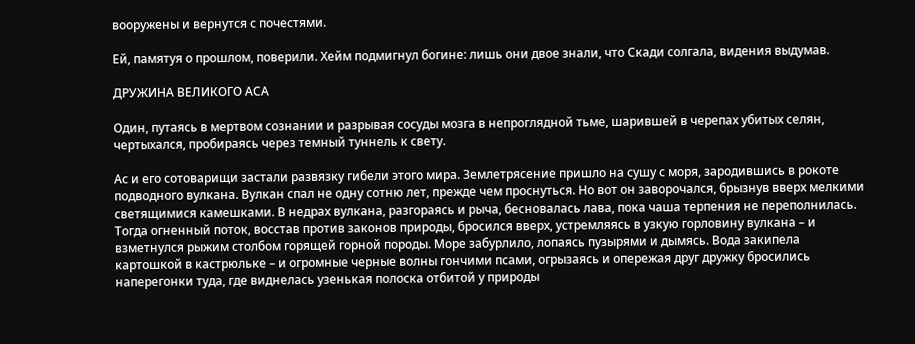вооружены и вернутся с почестями.

Ей, памятуя о прошлом, поверили. Хейм подмигнул богине: лишь они двое знали, что Скади солгала, видения выдумав.

ДРУЖИНА ВЕЛИКОГО АСА

Один, путаясь в мертвом сознании и разрывая сосуды мозга в непроглядной тьме, шарившей в черепах убитых селян, чертыхался, пробираясь через темный туннель к свету.

Ас и его сотоварищи застали развязку гибели этого мира. Землетрясение пришло на сушу с моря, зародившись в рокоте подводного вулкана. Вулкан спал не одну сотню лет, прежде чем проснуться. Но вот он заворочался, брызнув вверх мелкими светящимися камешками. В недрах вулкана, разгораясь и рыча, бесновалась лава, пока чаша терпения не переполнилась. Тогда огненный поток, восстав против законов природы, бросился вверх, устремляясь в узкую горловину вулкана – и взметнулся рыжим столбом горящей горной породы. Море забурлило, лопаясь пузырями и дымясь. Вода закипела картошкой в кастрюльке – и огромные черные волны гончими псами, огрызаясь и опережая друг дружку бросились наперегонки туда, где виднелась узенькая полоска отбитой у природы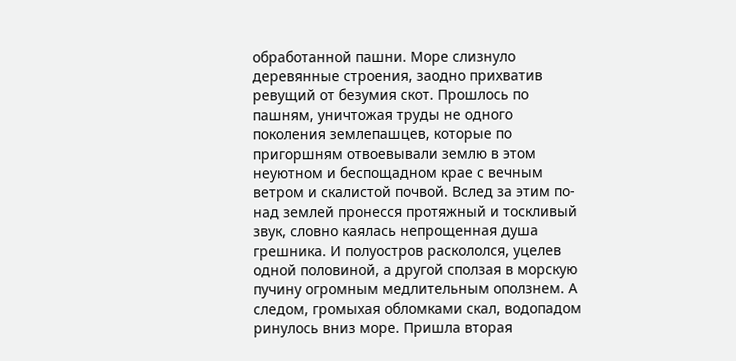обработанной пашни. Море слизнуло деревянные строения, заодно прихватив ревущий от безумия скот. Прошлось по пашням, уничтожая труды не одного поколения землепашцев, которые по пригоршням отвоевывали землю в этом неуютном и беспощадном крае с вечным ветром и скалистой почвой. Вслед за этим по-над землей пронесся протяжный и тоскливый звук, словно каялась непрощенная душа грешника. И полуостров раскололся, уцелев одной половиной, а другой сползая в морскую пучину огромным медлительным оползнем. А следом, громыхая обломками скал, водопадом ринулось вниз море. Пришла вторая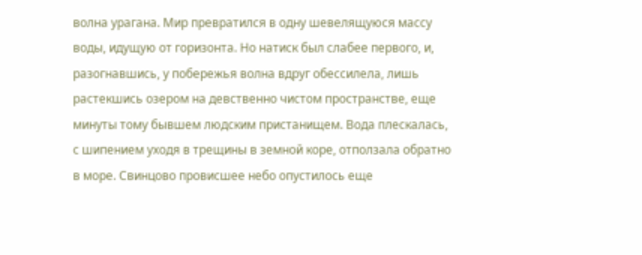волна урагана. Мир превратился в одну шевелящуюся массу воды, идущую от горизонта. Но натиск был слабее первого, и, разогнавшись, у побережья волна вдруг обессилела, лишь растекшись озером на девственно чистом пространстве, еще минуты тому бывшем людским пристанищем. Вода плескалась, с шипением уходя в трещины в земной коре, отползала обратно в море. Свинцово провисшее небо опустилось еще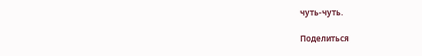чуть-чуть.

Поделиться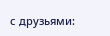с друзьями: